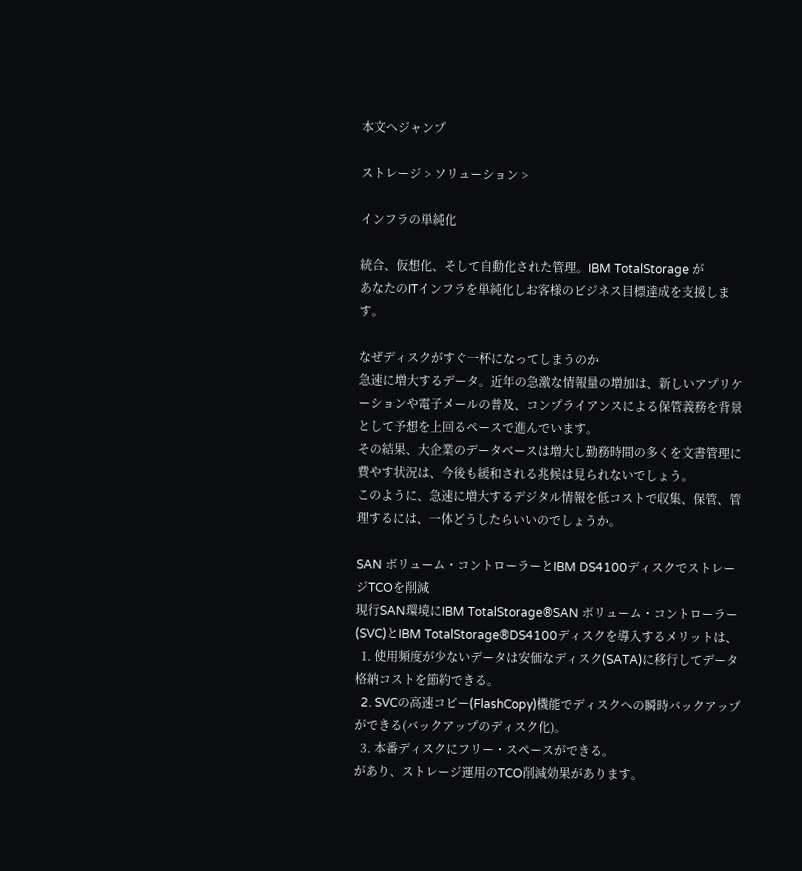本文へジャンプ

ストレージ > ソリューション >

インフラの単純化

統合、仮想化、そして自動化された管理。IBM TotalStorage が
あなたのITインフラを単純化しお客様のビジネス目標達成を支援します。

なぜディスクがすぐ一杯になってしまうのか
急速に増大するデータ。近年の急激な情報量の増加は、新しいアプリケーションや電子メールの普及、コンプライアンスによる保管義務を背景として予想を上回るペースで進んでいます。
その結果、大企業のデータベースは増大し勤務時間の多くを文書管理に費やす状況は、今後も緩和される兆候は見られないでしょう。
このように、急速に増大するデジタル情報を低コストで収集、保管、管理するには、一体どうしたらいいのでしょうか。

SAN ボリューム・コントローラーとIBM DS4100ディスクでストレージTCOを削減
現行SAN環境にIBM TotalStorage®SAN ボリューム・コントローラー(SVC)とIBM TotalStorage®DS4100ディスクを導入するメリットは、
  1. 使用頻度が少ないデータは安価なディスク(SATA)に移行してデータ格納コストを節約できる。
  2. SVCの高速コピー(FlashCopy)機能でディスクへの瞬時バックアップができる(バックアップのディスク化)。
  3. 本番ディスクにフリー・スペースができる。
があり、ストレージ運用のTCO削減効果があります。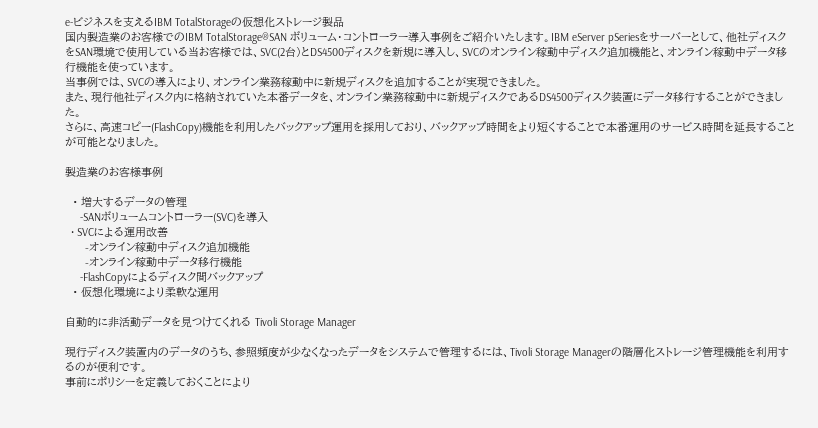e-ビジネスを支えるIBM TotalStorageの仮想化ストレージ製品
国内製造業のお客様でのIBM TotalStorage®SAN ボリューム・コントローラー導入事例をご紹介いたします。IBM eServer pSeriesをサーバーとして、他社ディスクをSAN環境で使用している当お客様では、SVC(2台)とDS4500ディスクを新規に導入し、SVCのオンライン稼動中ディスク追加機能と、オンライン稼動中データ移行機能を使っています。
当事例では、SVCの導入により、オンライン業務稼動中に新規ディスクを追加することが実現できました。
また、現行他社ディスク内に格納されていた本番データを、オンライン業務稼動中に新規ディスクであるDS4500ディスク装置にデータ移行することができました。
さらに、高速コピー(FlashCopy)機能を利用したバックアップ運用を採用しており、バックアップ時間をより短くすることで本番運用のサービス時間を延長することが可能となりました。

製造業のお客様事例

  • 増大するデータの管理
     -SANボリュームコントローラー(SVC)を導入
  • SVCによる運用改善
     -オンライン稼動中ディスク追加機能
     -オンライン稼動中データ移行機能
     -FlashCopyによるディスク間バックアップ
  • 仮想化環境により柔軟な運用

自動的に非活動データを見つけてくれる Tivoli Storage Manager

現行ディスク装置内のデータのうち、参照頻度が少なくなったデータをシステムで管理するには、Tivoli Storage Managerの階層化ストレージ管理機能を利用するのが便利です。
事前にポリシーを定義しておくことにより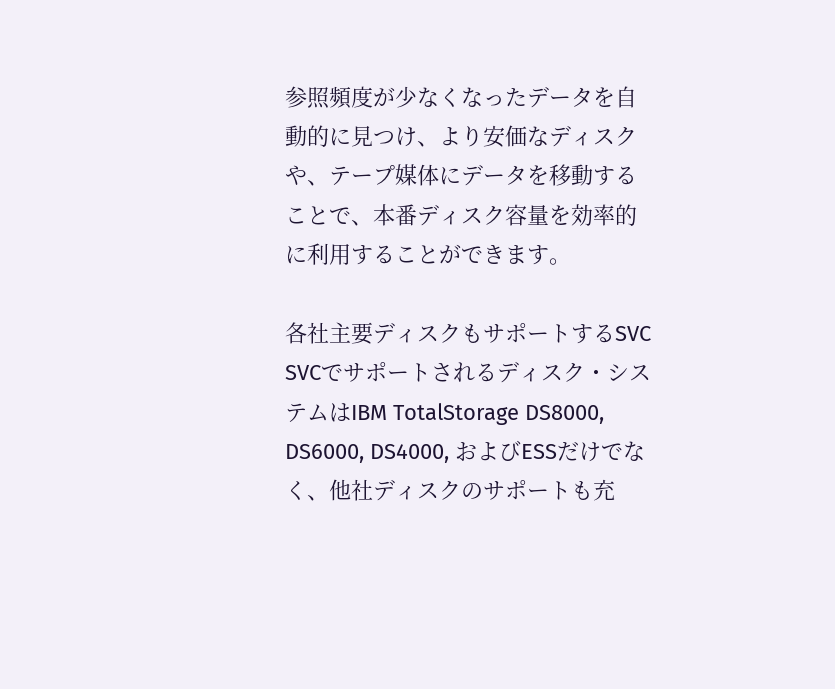参照頻度が少なくなったデータを自動的に見つけ、より安価なディスクや、テープ媒体にデータを移動することで、本番ディスク容量を効率的に利用することができます。

各社主要ディスクもサポートするSVC
SVCでサポートされるディスク・システムはIBM TotalStorage DS8000, DS6000, DS4000, およびESSだけでなく、他社ディスクのサポートも充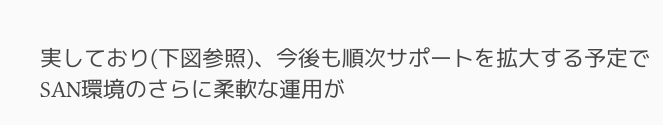実しており(下図参照)、今後も順次サポートを拡大する予定でSAN環境のさらに柔軟な運用が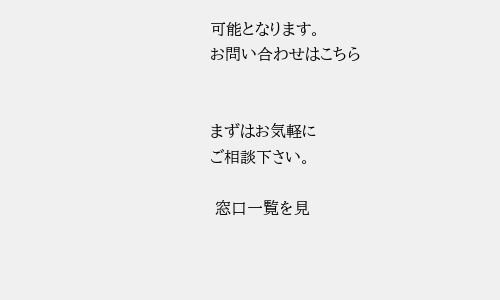可能となります。
お問い合わせはこちら


まずはお気軽に
ご相談下さい。

 窓口一覧を見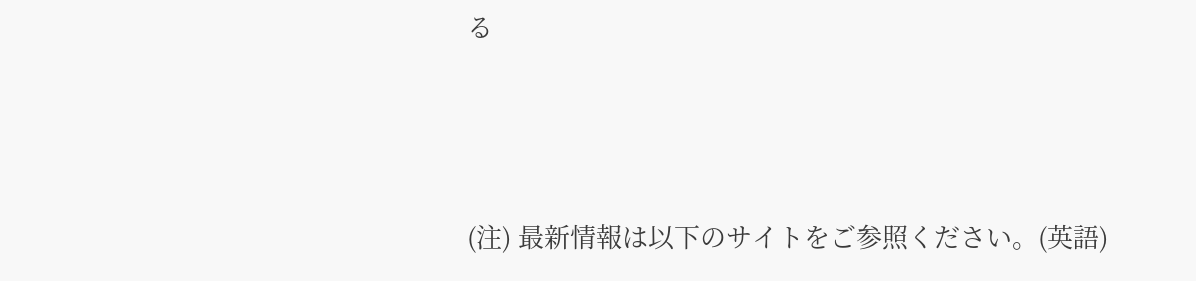る




(注) 最新情報は以下のサイトをご参照ください。(英語)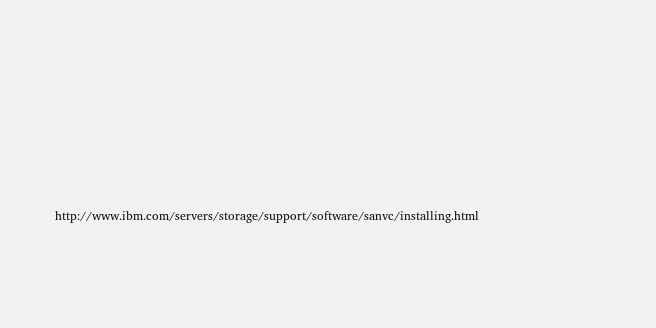http://www.ibm.com/servers/storage/support/software/sanvc/installing.html